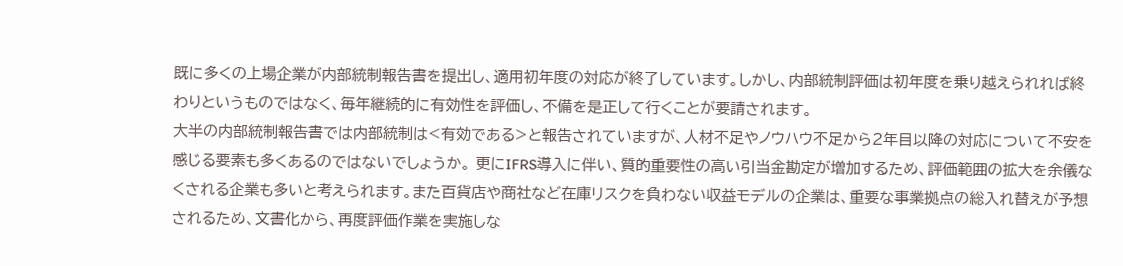既に多くの上場企業が内部統制報告書を提出し、適用初年度の対応が終了しています。しかし、内部統制評価は初年度を乗り越えられれば終わりというものではなく、毎年継続的に有効性を評価し、不備を是正して行くことが要請されます。
大半の内部統制報告書では内部統制は<有効である>と報告されていますが、人材不足やノウハウ不足から2年目以降の対応について不安を感じる要素も多くあるのではないでしょうか。 更にIFRS導入に伴い、質的重要性の高い引当金勘定が増加するため、評価範囲の拡大を余儀なくされる企業も多いと考えられます。また百貨店や商社など在庫リスクを負わない収益モデルの企業は、重要な事業拠点の総入れ替えが予想されるため、文書化から、再度評価作業を実施しな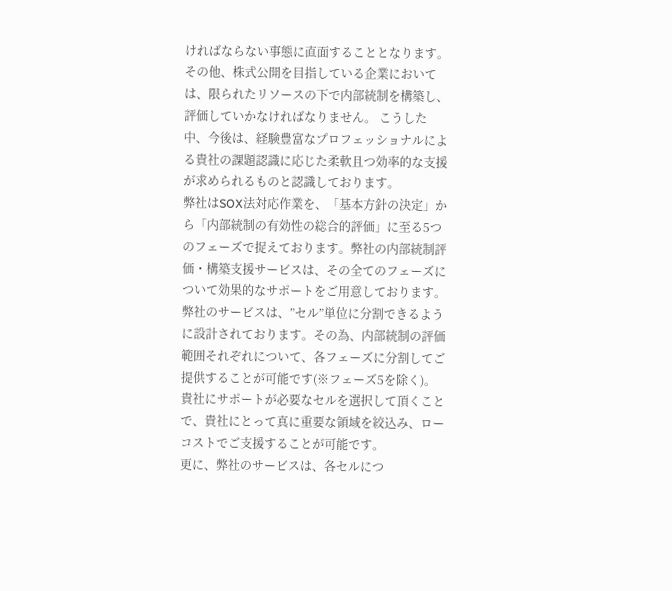ければならない事態に直面することとなります。
その他、株式公開を目指している企業においては、限られたリソースの下で内部統制を構築し、評価していかなければなりません。 こうした中、今後は、経験豊富なプロフェッショナルによる貴社の課題認識に応じた柔軟且つ効率的な支援が求められるものと認識しております。
弊社はSOX法対応作業を、「基本方針の決定」から「内部統制の有効性の総合的評価」に至る5つのフェーズで捉えております。弊社の内部統制評価・構築支援サービスは、その全てのフェーズについて効果的なサポートをご用意しております。
弊社のサービスは、”セル”単位に分割できるように設計されております。その為、内部統制の評価範囲それぞれについて、各フェーズに分割してご提供することが可能です(※フェーズ5を除く)。貴社にサポートが必要なセルを選択して頂くことで、貴社にとって真に重要な領域を絞込み、ローコストでご支援することが可能です。
更に、弊社のサービスは、各セルにつ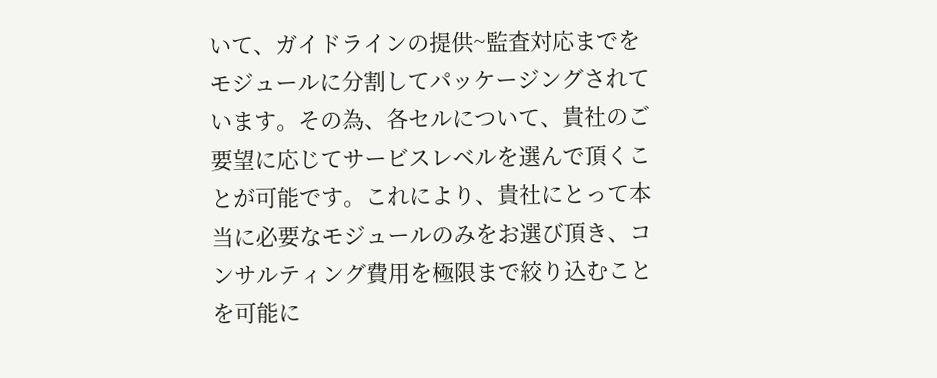いて、ガイドラインの提供~監査対応までをモジュールに分割してパッケージングされています。その為、各セルについて、貴社のご要望に応じてサービスレベルを選んで頂くことが可能です。これにより、貴社にとって本当に必要なモジュールのみをお選び頂き、コンサルティング費用を極限まで絞り込むことを可能に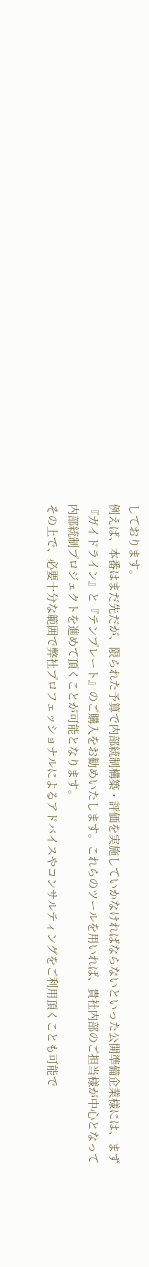しております。
例えば、本番はまだ先だが、限られた予算で内部統制構築・評価を実施していかなければならないといった公開準備企業様には、まず『ガイドライン』と『テンプレート』のご購入をお勧めいたします。これらのツールを用いれば、貴社内部のご担当様が中心となって内部統制プロジェクトを進めて頂くことが可能となります。
その上で、必要十分な範囲で弊社プロフェッショナルによるアドバイスやコンサルティングをご利用頂くことも可能で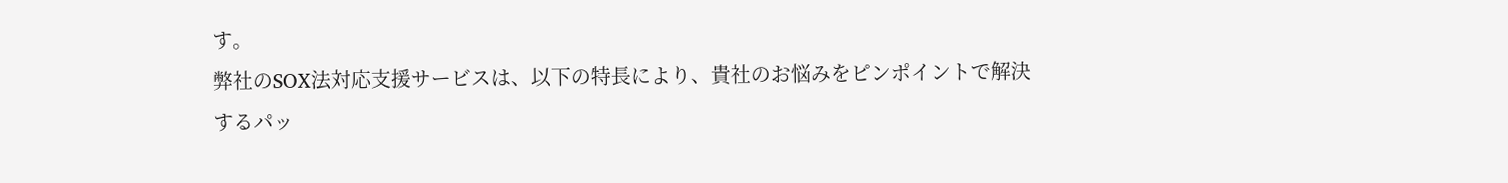す。
弊社のSOX法対応支援サービスは、以下の特長により、貴社のお悩みをピンポイントで解決するパッ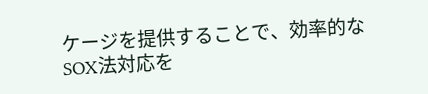ケージを提供することで、効率的なSOX法対応を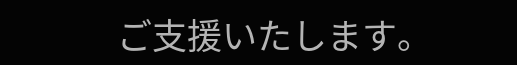ご支援いたします。